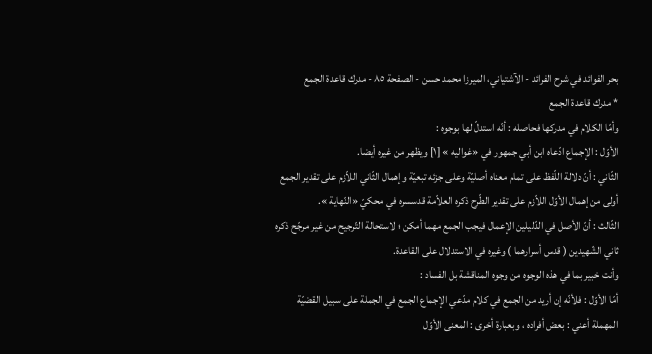بحر الفوائد في شرح الفرائد - الآشتياني، الميرزا محمد حسن - الصفحة ٨٥ - مدرك قاعدة الجمع
* مدرك قاعدة الجمع
وأمّا الكلام في مدركها فحاصله : أنّه استدلّ لها بوجوه :
الأوّل : الإجماع ادّعاه ابن أبي جمهور في «غواليه » [١] ويظهر من غيره أيضا.
الثّاني : أنّ دلالة اللّفظ على تمام معناه أصليّة وعلى جزئه تبعيّة وإهمال الثّاني اللاّزم على تقدير الجمع أولى من إهمال الأوّل اللاّزم على تقدير الطّرح ذكره العلاّمة قدسسره في محكيّ «النّهاية ».
الثّالث : أنّ الأصل في الدّليلين الإعمال فيجب الجمع مهما أمكن ؛ لاستحالة التّرجيح من غير مرجّح ذكره ثاني الشّهيدين ( قدس أسرارهما ) وغيره في الاستدلال على القاعدة.
وأنت خبير بما في هذه الوجوه من وجوه المناقشة بل الفساد :
أمّا الأوّل : فلأنّه إن أريد من الجمع في كلام مدّعي الإجماع الجمع في الجملة على سبيل القضيّة المهملة أعني : بعض أفراده ، وبعبارة أخرى : المعنى الأوّل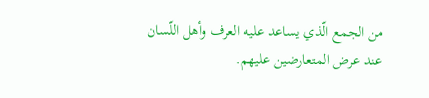من الجمع الّذي يساعد عليه العرف وأهل اللّسان عند عرض المتعارضين عليهم.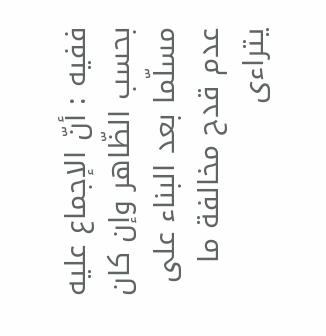ففيه : أنّ الإجماع عليه بحسب الظّاهر وإن كان مسلّما بعد البناء على عدم قدح مخالفة ما يتراءى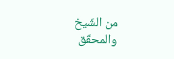من الشّيخ والمحقّق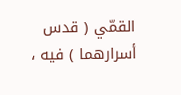القمّي ( قدس أسرارهما ) فيه ،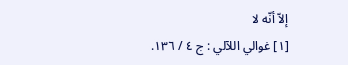إلاّ أنّه لا
[١] غوالي اللآلي : ج ٤ / ١٣٦.